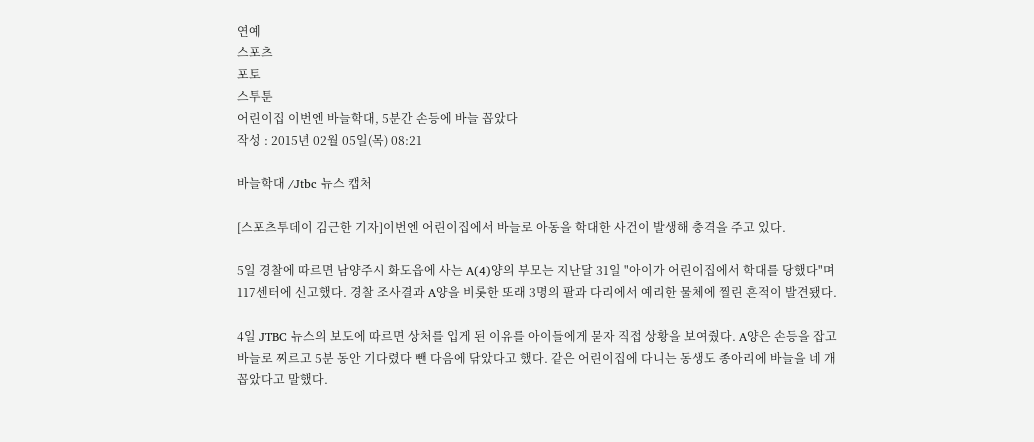연예
스포츠
포토
스투툰
어린이집 이번엔 바늘학대, 5분간 손등에 바늘 꼽았다
작성 : 2015년 02월 05일(목) 08:21

바늘학대 /Jtbc 뉴스 캡처

[스포츠투데이 김근한 기자]이번엔 어린이집에서 바늘로 아동을 학대한 사건이 발생해 충격을 주고 있다.

5일 경찰에 따르면 남양주시 화도읍에 사는 A(4)양의 부모는 지난달 31일 "아이가 어린이집에서 학대를 당했다"며 117센터에 신고했다. 경찰 조사결과 A양을 비롯한 또래 3명의 팔과 다리에서 예리한 물체에 찔린 흔적이 발견됐다.

4일 JTBC 뉴스의 보도에 따르면 상처를 입게 된 이유를 아이들에게 묻자 직접 상황을 보여줬다. A양은 손등을 잡고 바늘로 찌르고 5분 동안 기다렸다 뺀 다음에 닦았다고 했다. 같은 어린이집에 다니는 동생도 종아리에 바늘을 네 개 꼽았다고 말했다.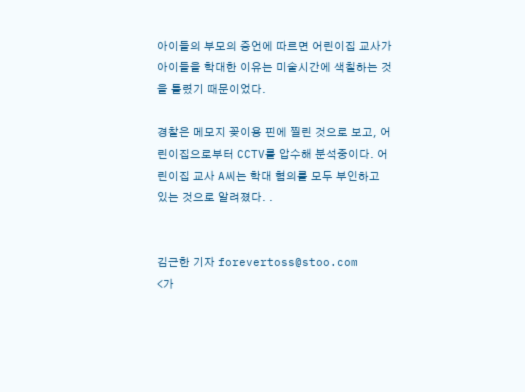아이들의 부모의 증언에 따르면 어린이집 교사가 아이들을 학대한 이유는 미술시간에 색칠하는 것을 틀렸기 때문이었다.

경찰은 메모지 꽂이용 핀에 찔린 것으로 보고, 어린이집으로부터 CCTV를 압수해 분석중이다. 어린이집 교사 A씨는 학대 혐의를 모두 부인하고 있는 것으로 알려졌다. .


김근한 기자 forevertoss@stoo.com
<가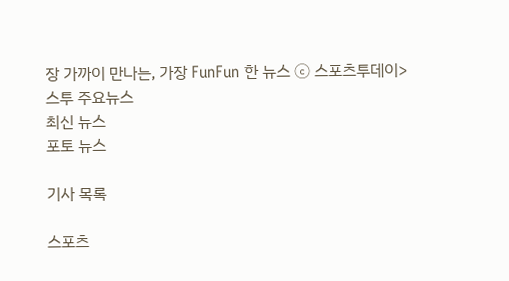장 가까이 만나는, 가장 FunFun 한 뉴스 ⓒ 스포츠투데이>
스투 주요뉴스
최신 뉴스
포토 뉴스

기사 목록

스포츠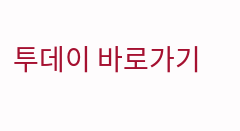투데이 바로가기